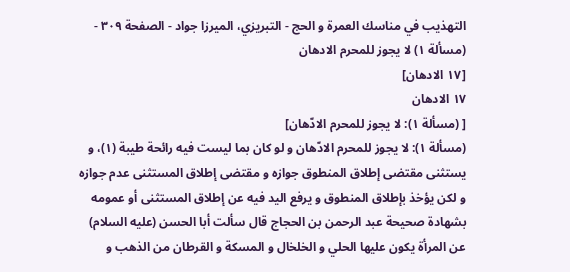التهذيب في مناسك العمرة و الحج - التبريزي، الميرزا جواد - الصفحة ٣٠٩ - (مسألة ١) لا يجوز للمحرم الادهان
[١٧ الادهان]
١٧ الادهان
[ (مسألة ١): لا يجوز للمحرم الادّهان]
(مسألة ١): لا يجوز للمحرم الادّهان و لو كان بما ليست فيه رائحة طيبة (١)، و يستثنى مقتضى إطلاق المنطوق جوازه و مقتضى إطلاق المستثنى عدم جوازه و لكن يؤخذ بإطلاق المنطوق و يرفع اليد فيه عن إطلاق المستثنى أو عمومه بشهادة صحيحة عبد الرحمن بن الحجاج قال سألت أبا الحسن (عليه السلام) عن المرأة يكون عليها الحلي و الخلخال و المسكة و القرطان من الذهب و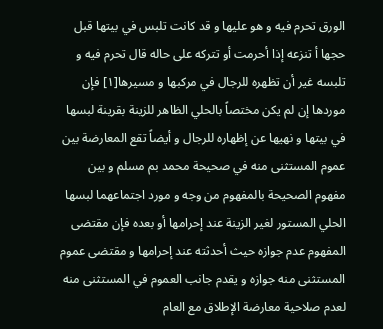الورق تحرم فيه و هو عليها و قد كانت تلبس في بيتها قبل حجها أ تنزعه إذا أحرمت أو تتركه على حاله قال تحرم فيه و تلبسه غير أن تظهره للرجال في مركبها و مسيرها[١] فإن موردها إن لم يكن مختصاً بالحلي الظاهر للزينة بقرينة لبسها في بيتها و نهيها عن إظهاره للرجال و أيضاً تقع المعارضة بين عموم المستثنى منه في صحيحة محمد بم مسلم و بين مفهوم الصحيحة بالمفهوم من وجه و مورد اجتماعهما لبسها الحلي المستور لغير الزينة عند إحرامها أو بعده فإن مقتضى المفهوم عدم جوازه حيث أحدثته عند إحرامها و مقتضى عموم المستثنى منه جوازه و يقدم جانب العموم في المستثنى منه لعدم صلاحية معارضة الإطلاق مع العام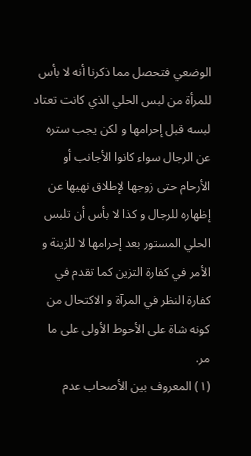الوضعي فتحصل مما ذكرنا أنه لا بأس للمرأة من لبس الحلي الذي كانت تعتاد لبسه قبل إحرامها و لكن يجب ستره عن الرجال سواء كانوا الأجانب أو الأرحام حتى زوجها لإطلاق نهيها عن إظهاره للرجال و كذا لا بأس أن تلبس الحلي المستور بعد إحرامها لا للزينة و الأمر في كفارة التزين كما تقدم في كفارة النظر في المرآة و الاكتحال من كونه شاة على الأحوط الأولى على ما مر.
(١) المعروف بين الأصحاب عدم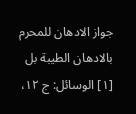جواز الادهان للمحرم بالادهان الطيبة بل
[١] الوسائل: ج ١٢،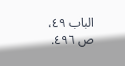الباب ٤٩، ص ٤٩٦.